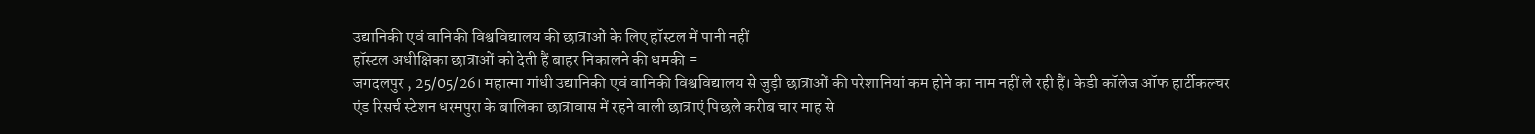उद्यानिकी एवं वानिकी विश्वविद्यालय की छात्राओं के लिए हॉस्टल में पानी नहीं
हॉस्टल अधीक्षिका छात्राओं को देती हैं बाहर निकालने की धमकी =
जगदलपुर , 25/05/26। महात्मा गांधी उद्यानिकी एवं वानिकी विश्वविद्यालय से जुड़ी छात्राओं की परेशानियां कम होने का नाम नहीं ले रही हैं। केडी कॉलेज ऑफ हार्टीकल्चर एंड रिसर्च स्टेशन धरमपुरा के बालिका छात्रावास में रहने वाली छात्राएं पिछले करीब चार माह से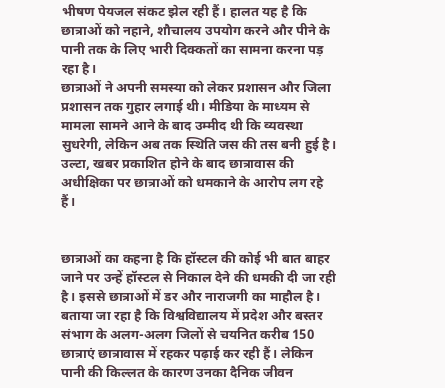भीषण पेयजल संकट झेल रही हैं। हालत यह है कि छात्राओं को नहाने, शौचालय उपयोग करने और पीने के पानी तक के लिए भारी दिक्कतों का सामना करना पड़ रहा है।
छात्राओं ने अपनी समस्या को लेकर प्रशासन और जिला प्रशासन तक गुहार लगाई थी। मीडिया के माध्यम से मामला सामने आने के बाद उम्मीद थी कि व्यवस्था सुधरेगी, लेकिन अब तक स्थिति जस की तस बनी हुई है। उल्टा, खबर प्रकाशित होने के बाद छात्रावास की अधीक्षिका पर छात्राओं को धमकाने के आरोप लग रहे हैं।


छात्राओं का कहना है कि हॉस्टल की कोई भी बात बाहर जाने पर उन्हें हॉस्टल से निकाल देने की धमकी दी जा रही है। इससे छात्राओं में डर और नाराजगी का माहौल है।
बताया जा रहा है कि विश्वविद्यालय में प्रदेश और बस्तर संभाग के अलग-अलग जिलों से चयनित करीब 150 छात्राएं छात्रावास में रहकर पढ़ाई कर रही हैं। लेकिन पानी की किल्लत के कारण उनका दैनिक जीवन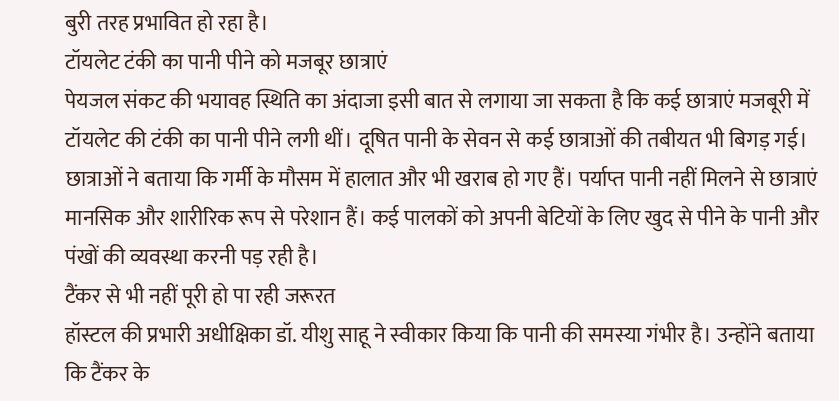बुरी तरह प्रभावित हो रहा है।
टॉयलेट टंकी का पानी पीने को मजबूर छात्राएं
पेयजल संकट की भयावह स्थिति का अंदाजा इसी बात से लगाया जा सकता है कि कई छात्राएं मजबूरी में टॉयलेट की टंकी का पानी पीने लगी थीं। दूषित पानी के सेवन से कई छात्राओं की तबीयत भी बिगड़ गई।
छात्राओं ने बताया कि गर्मी के मौसम में हालात और भी खराब हो गए हैं। पर्याप्त पानी नहीं मिलने से छात्राएं मानसिक और शारीरिक रूप से परेशान हैं। कई पालकों को अपनी बेटियों के लिए खुद से पीने के पानी और पंखों की व्यवस्था करनी पड़ रही है।
टैंकर से भी नहीं पूरी हो पा रही जरूरत
हॉस्टल की प्रभारी अधीक्षिका डॉ. यीशु साहू ने स्वीकार किया कि पानी की समस्या गंभीर है। उन्होंने बताया कि टैंकर के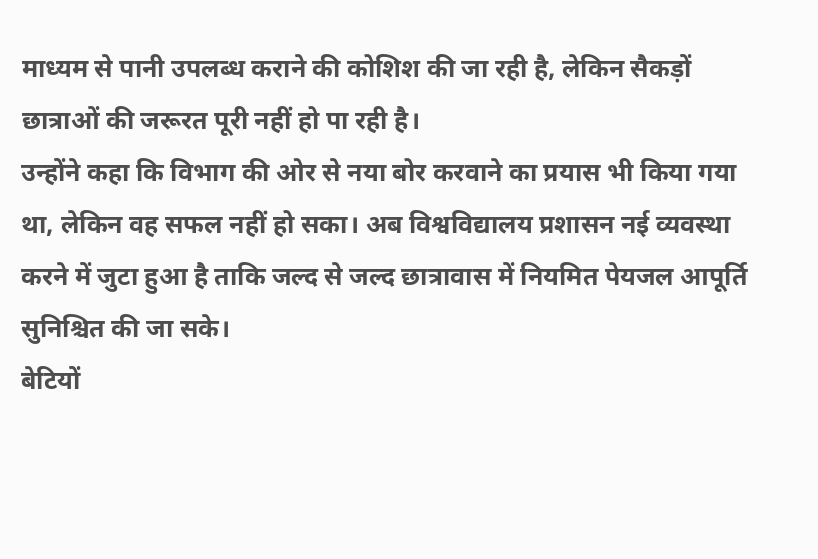माध्यम से पानी उपलब्ध कराने की कोशिश की जा रही है, लेकिन सैकड़ों छात्राओं की जरूरत पूरी नहीं हो पा रही है।
उन्होंने कहा कि विभाग की ओर से नया बोर करवाने का प्रयास भी किया गया था, लेकिन वह सफल नहीं हो सका। अब विश्वविद्यालय प्रशासन नई व्यवस्था करने में जुटा हुआ है ताकि जल्द से जल्द छात्रावास में नियमित पेयजल आपूर्ति सुनिश्चित की जा सके।
बेटियों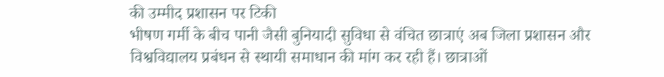की उम्मीद प्रशासन पर टिकी
भीषण गर्मी के बीच पानी जैसी बुनियादी सुविधा से वंचित छात्राएं अब जिला प्रशासन और विश्वविद्यालय प्रबंधन से स्थायी समाधान की मांग कर रही हैं। छात्राओं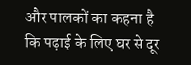और पालकों का कहना है कि पढ़ाई के लिए घर से दूर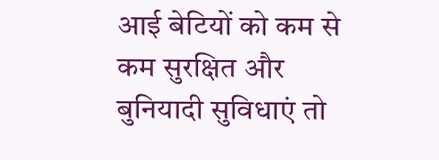आई बेटियों को कम से कम सुरक्षित और बुनियादी सुविधाएं तो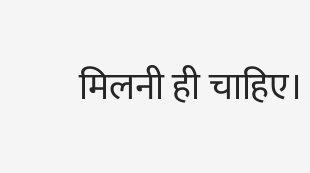मिलनी ही चाहिए।